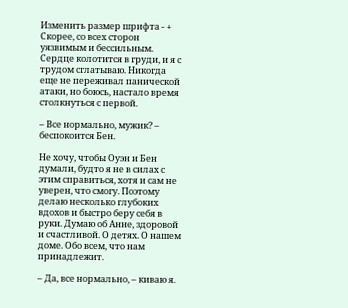Изменить размер шрифта - +
Скорее, со всех сторон уязвимым и бессильным. Сердце колотится в груди, и я с трудом сглатываю. Никогда еще не переживал панической атаки, но боюсь, настало время столкнуться с первой.

– Все нормально, мужик? – беспокоится Бен.

Не хочу, чтобы Оуэн и Бен думали, будто я не в силах с этим справиться, хотя и сам не уверен, что смогу. Поэтому делаю несколько глубоких вдохов и быстро беру себя в руки. Думаю об Анне, здоровой и счастливой. О детях. О нашем доме. Обо всем, что нам принадлежит.

– Да, все нормально, – киваю я.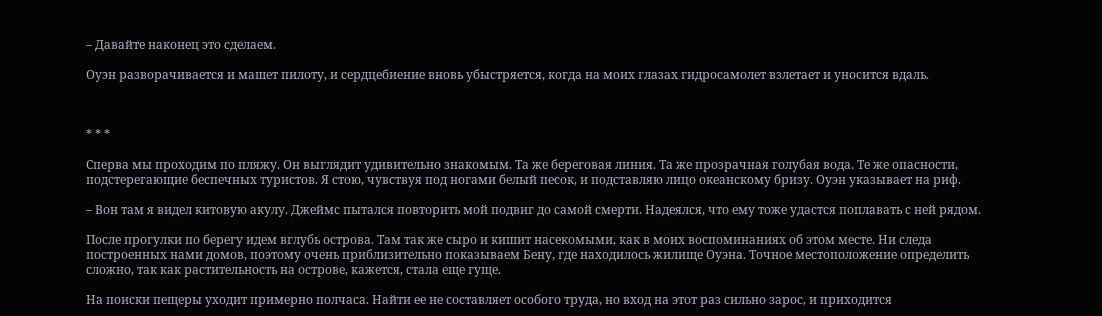– Давайте наконец это сделаем.

Оуэн разворачивается и машет пилоту, и сердцебиение вновь убыстряется, когда на моих глазах гидросамолет взлетает и уносится вдаль.



* * *

Сперва мы проходим по пляжу. Он выглядит удивительно знакомым. Та же береговая линия. Та же прозрачная голубая вода. Те же опасности, подстерегающие беспечных туристов. Я стою, чувствуя под ногами белый песок, и подставляю лицо океанскому бризу. Оуэн указывает на риф.

– Вон там я видел китовую акулу. Джеймс пытался повторить мой подвиг до самой смерти. Надеялся, что ему тоже удастся поплавать с ней рядом.

После прогулки по берегу идем вглубь острова. Там так же сыро и кишит насекомыми, как в моих воспоминаниях об этом месте. Ни следа построенных нами домов, поэтому очень приблизительно показываем Бену, где находилось жилище Оуэна. Точное местоположение определить сложно, так как растительность на острове, кажется, стала еще гуще.

На поиски пещеры уходит примерно полчаса. Найти ее не составляет особого труда, но вход на этот раз сильно зарос, и приходится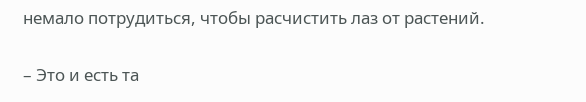немало потрудиться, чтобы расчистить лаз от растений.

– Это и есть та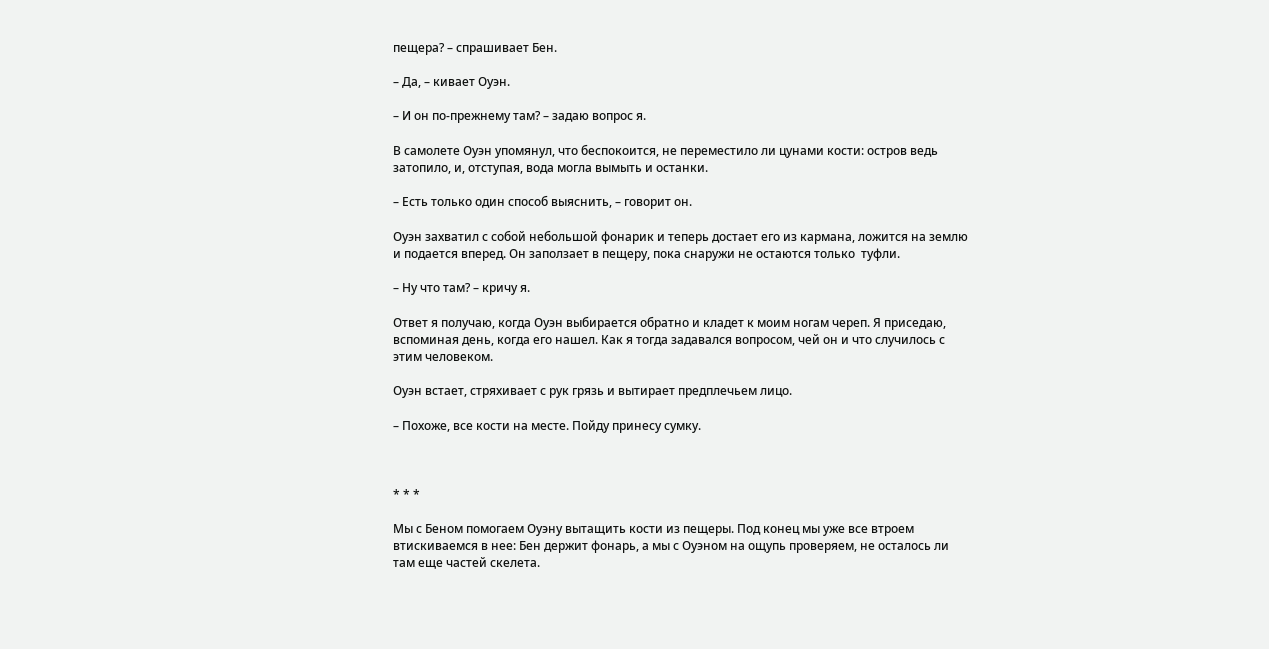пещера? – спрашивает Бен.

– Да, – кивает Оуэн.

– И он по-прежнему там? – задаю вопрос я.

В самолете Оуэн упомянул, что беспокоится, не переместило ли цунами кости: остров ведь затопило, и, отступая, вода могла вымыть и останки.

– Есть только один способ выяснить, – говорит он.

Оуэн захватил с собой небольшой фонарик и теперь достает его из кармана, ложится на землю и подается вперед. Он заползает в пещеру, пока снаружи не остаются только  туфли.

– Ну что там? – кричу я.

Ответ я получаю, когда Оуэн выбирается обратно и кладет к моим ногам череп. Я приседаю, вспоминая день, когда его нашел. Как я тогда задавался вопросом, чей он и что случилось с этим человеком.

Оуэн встает, стряхивает с рук грязь и вытирает предплечьем лицо.

– Похоже, все кости на месте. Пойду принесу сумку.



* * *

Мы с Беном помогаем Оуэну вытащить кости из пещеры. Под конец мы уже все втроем втискиваемся в нее: Бен держит фонарь, а мы с Оуэном на ощупь проверяем, не осталось ли там еще частей скелета.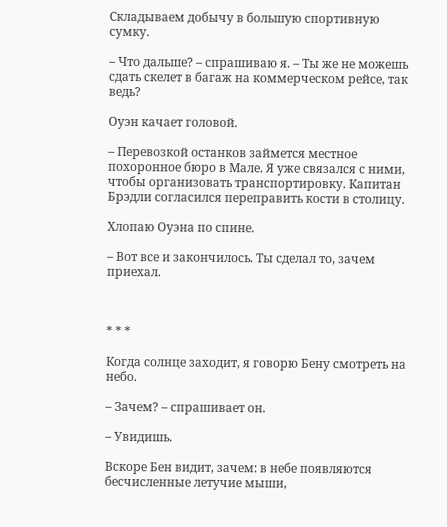Складываем добычу в большую спортивную сумку.

– Что дальше? – спрашиваю я. – Ты же не можешь сдать скелет в багаж на коммерческом рейсе, так ведь?

Оуэн качает головой.

– Перевозкой останков займется местное похоронное бюро в Мале. Я уже связался с ними, чтобы организовать транспортировку. Капитан Брэдли согласился переправить кости в столицу.

Хлопаю Оуэна по спине.

– Вот все и закончилось. Ты сделал то, зачем приехал.



* * *

Когда солнце заходит, я говорю Бену смотреть на небо.

– Зачем? – спрашивает он.

– Увидишь.

Вскоре Бен видит, зачем: в небе появляются бесчисленные летучие мыши,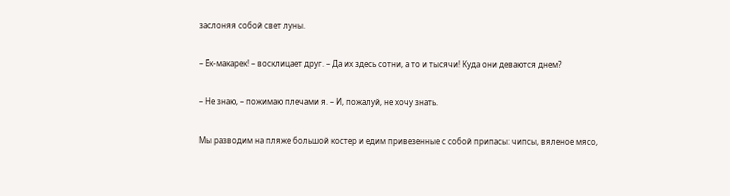заслоняя собой свет луны.

– Ёк-макарек! – восклицает друг. – Да их здесь сотни, а то и тысячи! Куда они деваются днем?

– Не знаю, – пожимаю плечами я. – И, пожалуй, не хочу знать.

Мы разводим на пляже большой костер и едим привезенные с собой припасы: чипсы, вяленое мясо,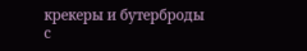крекеры и бутерброды с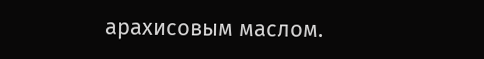арахисовым маслом.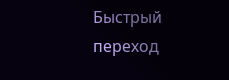Быстрый переход